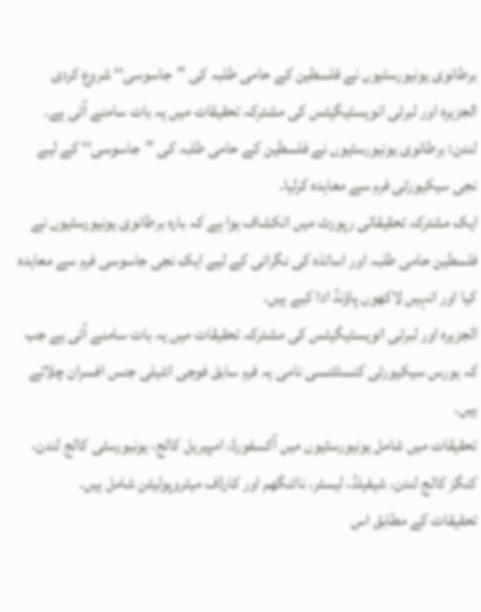برطانوی یونیورسٹیوں نے فلسطین کے حامی طلبہ کی ’’جاسوسی‘‘ شروع کردی
الجزیرہ اور لبرٹی انویسٹیگیٹس کی مشترکہ تحقیقات میں یہ بات سامنے آئی ہے۔
لندن: برطانوی یونیورسٹیوں نے فلسطین کے حامی طلبہ کی ’’جاسوسی‘‘ کے لیے نجی سیکیورٹی فرم سے معاہدہ کرلیا۔
ایک مشترکہ تحقیقاتی رپورٹ میں انکشاف ہوا ہے کہ بارہ برطانوی یونیورسٹیوں نے فلسطین حامی طلبہ اور اساتذہ کی نگرانی کے لیے ایک نجی جاسوسی فرم سے معاہدہ کیا اور انہیں لاکھوں پاؤنڈ ادا کیے ہیں۔
الجزیرہ اور لبرٹی انویسٹیگیٹس کی مشترکہ تحقیقات میں یہ بات سامنے آئی ہے جب کہ ہورس سیکیورٹی کنسلٹنسی نامی یہ فرم سابق فوجی انٹیلی جنس افسران چلاتے ہیں۔
تحقیقات میں شامل یونیورسٹیوں میں آکسفورڈ، امپیریل کالج، یونیورسٹی کالج لندن، کنگز کالج لندن، شیفیلڈ، لیسٹر، ناٹنگھم اور کارڈف میٹروپولیٹن شامل ہیں۔
تحقیقات کے مطابق اس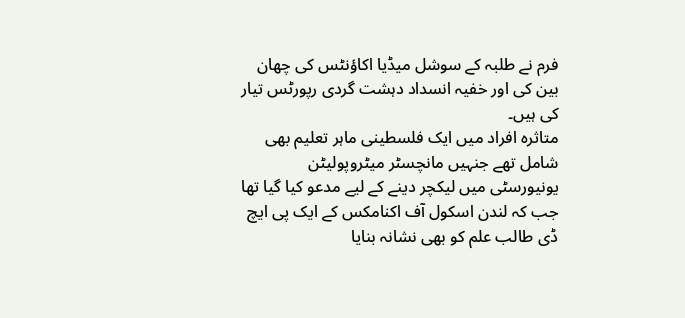فرم نے طلبہ کے سوشل میڈیا اکاؤنٹس کی چھان بین کی اور خفیہ انسداد دہشت گردی رپورٹس تیار کی ہیں۔
متاثرہ افراد میں ایک فلسطینی ماہر تعلیم بھی شامل تھے جنہیں مانچسٹر میٹروپولیٹن یونیورسٹی میں لیکچر دینے کے لیے مدعو کیا گیا تھا جب کہ لندن اسکول آف اکنامکس کے ایک پی ایچ ڈی طالب علم کو بھی نشانہ بنایا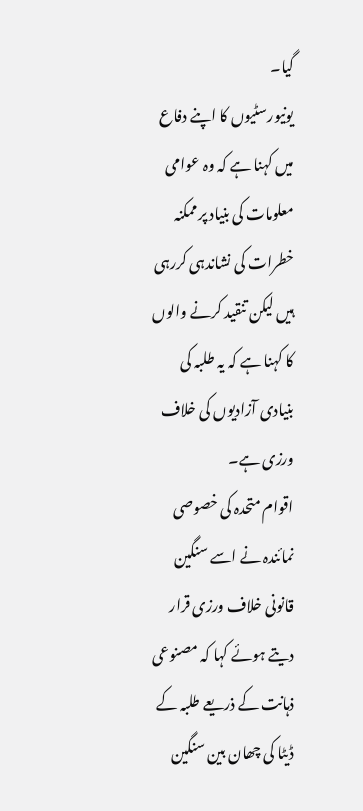گیا۔
یونیورسٹیوں کا اپنے دفاع میں کہنا ہے کہ وہ عوامی معلومات کی بنیاد پر ممکنہ خطرات کی نشاندہی کررہی ہیں لیکن تنقید کرنے والوں کا کہنا ہے کہ یہ طلبہ کی بنیادی آزادیوں کی خلاف ورزی ہے۔
اقوام متحدہ کی خصوصی نمائندہ نے اسے سنگین قانونی خلاف ورزی قرار دیتے ہوئے کہا کہ مصنوعی ذہانت کے ذریعے طلبہ کے ڈیٹا کی چھان بین سنگین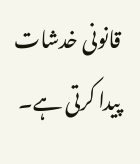قانونی خدشات پیدا کرتی ہے۔